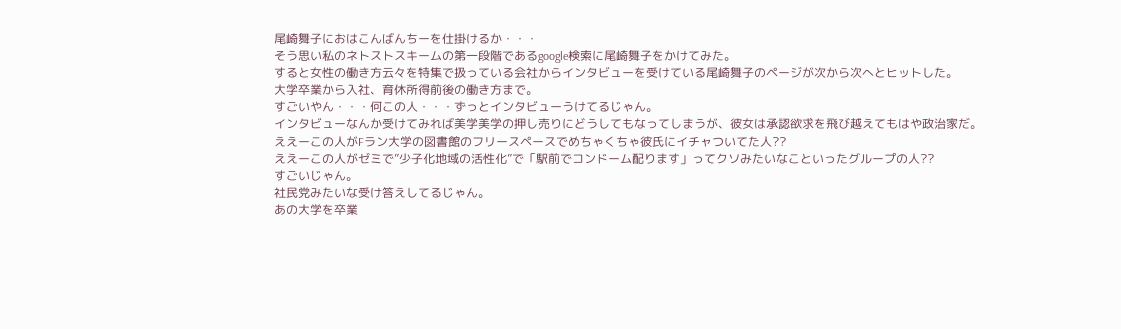尾崎舞子におはこんばんちーを仕掛けるか・・・
そう思い私のネトストスキームの第一段階であるgoogle検索に尾崎舞子をかけてみた。
すると女性の働き方云々を特集で扱っている会社からインタビューを受けている尾崎舞子のページが次から次へとヒットした。
大学卒業から入社、育休所得前後の働き方まで。
すごいやん・・・何この人・・・ずっとインタビューうけてるじゃん。
インタビューなんか受けてみれば美学美学の押し売りにどうしてもなってしまうが、彼女は承認欲求を飛び越えてもはや政治家だ。
ええーこの人がFラン大学の図書館のフリースペースでめちゃくちゃ彼氏にイチャついてた人??
ええーこの人がゼミで”少子化地域の活性化”で「駅前でコンドーム配ります」ってクソみたいなこといったグループの人??
すごいじゃん。
社民党みたいな受け答えしてるじゃん。
あの大学を卒業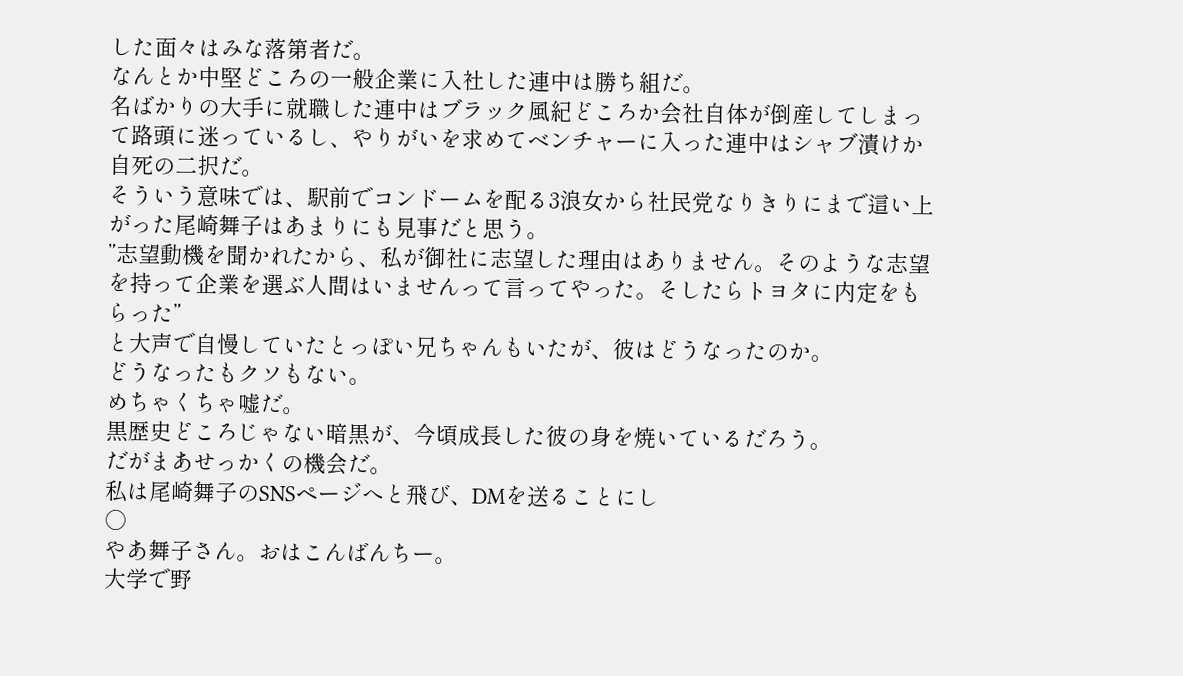した面々はみな落第者だ。
なんとか中堅どころの一般企業に入社した連中は勝ち組だ。
名ばかりの大手に就職した連中はブラック風紀どころか会社自体が倒産してしまって路頭に迷っているし、やりがいを求めてベンチャーに入った連中はシャブ漬けか自死の二択だ。
そういう意味では、駅前でコンドームを配る3浪女から社民党なりきりにまで這い上がった尾崎舞子はあまりにも見事だと思う。
”志望動機を聞かれたから、私が御社に志望した理由はありません。そのような志望を持って企業を選ぶ人間はいませんって言ってやった。そしたらトヨタに内定をもらった”
と大声で自慢していたとっぽい兄ちゃんもいたが、彼はどうなったのか。
どうなったもクソもない。
めちゃくちゃ嘘だ。
黒歴史どころじゃない暗黒が、今頃成長した彼の身を焼いているだろう。
だがまあせっかくの機会だ。
私は尾崎舞子のSNSページへと飛び、DMを送ることにし
○
やあ舞子さん。おはこんばんちー。
大学で野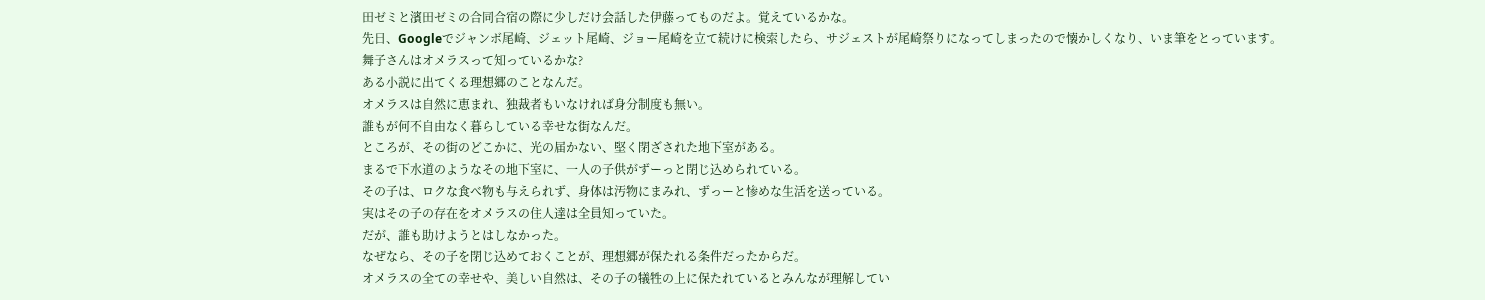田ゼミと濱田ゼミの合同合宿の際に少しだけ会話した伊藤ってものだよ。覚えているかな。
先日、Googleでジャンボ尾崎、ジェット尾崎、ジョー尾崎を立て続けに検索したら、サジェストが尾崎祭りになってしまったので懐かしくなり、いま筆をとっています。
舞子さんはオメラスって知っているかな?
ある小説に出てくる理想郷のことなんだ。
オメラスは自然に恵まれ、独裁者もいなければ身分制度も無い。
誰もが何不自由なく暮らしている幸せな街なんだ。
ところが、その街のどこかに、光の届かない、堅く閉ざされた地下室がある。
まるで下水道のようなその地下室に、一人の子供がずーっと閉じ込められている。
その子は、ロクな食べ物も与えられず、身体は汚物にまみれ、ずっーと惨めな生活を送っている。
実はその子の存在をオメラスの住人達は全員知っていた。
だが、誰も助けようとはしなかった。
なぜなら、その子を閉じ込めておくことが、理想郷が保たれる条件だったからだ。
オメラスの全ての幸せや、美しい自然は、その子の犠牲の上に保たれているとみんなが理解してい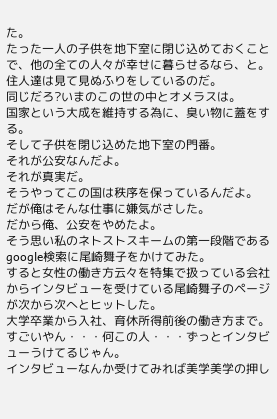た。
たった一人の子供を地下室に閉じ込めておくことで、他の全ての人々が幸せに暮らせるなら、と。
住人達は見て見ぬふりをしているのだ。
同じだろ?いまのこの世の中とオメラスは。
国家という大成を維持する為に、臭い物に蓋をする。
そして子供を閉じ込めた地下室の門番。
それが公安なんだよ。
それが真実だ。
そうやってこの国は秩序を保っているんだよ。
だが俺はそんな仕事に嫌気がさした。
だから俺、公安をやめたよ。
そう思い私のネトストスキームの第一段階であるgoogle検索に尾崎舞子をかけてみた。
すると女性の働き方云々を特集で扱っている会社からインタビューを受けている尾崎舞子のページが次から次へとヒットした。
大学卒業から入社、育休所得前後の働き方まで。
すごいやん・・・何この人・・・ずっとインタビューうけてるじゃん。
インタビューなんか受けてみれば美学美学の押し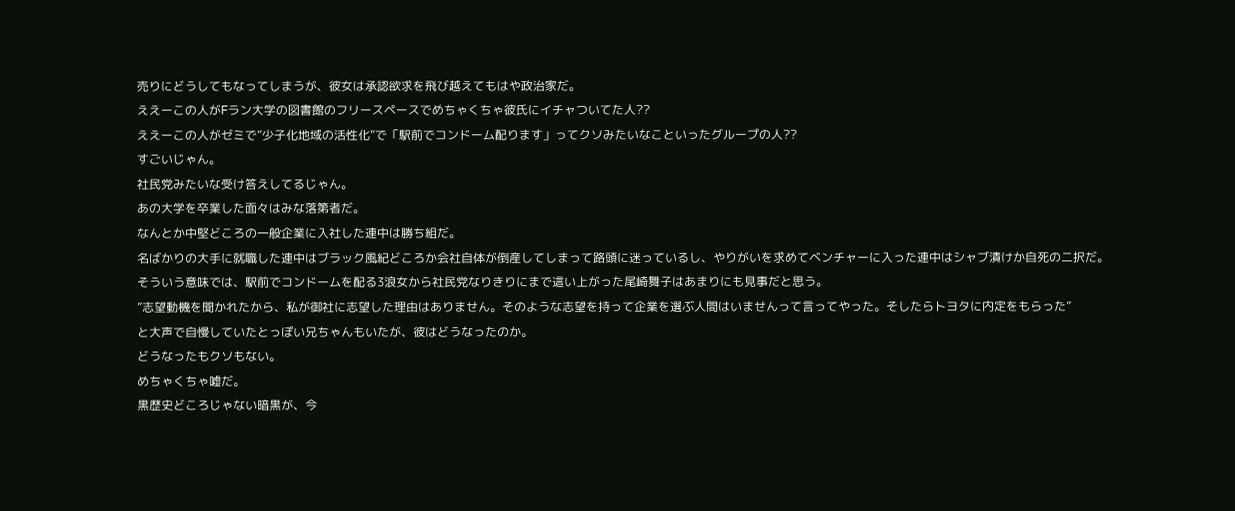売りにどうしてもなってしまうが、彼女は承認欲求を飛び越えてもはや政治家だ。
ええーこの人がFラン大学の図書館のフリースペースでめちゃくちゃ彼氏にイチャついてた人??
ええーこの人がゼミで”少子化地域の活性化”で「駅前でコンドーム配ります」ってクソみたいなこといったグループの人??
すごいじゃん。
社民党みたいな受け答えしてるじゃん。
あの大学を卒業した面々はみな落第者だ。
なんとか中堅どころの一般企業に入社した連中は勝ち組だ。
名ばかりの大手に就職した連中はブラック風紀どころか会社自体が倒産してしまって路頭に迷っているし、やりがいを求めてベンチャーに入った連中はシャブ漬けか自死の二択だ。
そういう意味では、駅前でコンドームを配る3浪女から社民党なりきりにまで這い上がった尾崎舞子はあまりにも見事だと思う。
”志望動機を聞かれたから、私が御社に志望した理由はありません。そのような志望を持って企業を選ぶ人間はいませんって言ってやった。そしたらトヨタに内定をもらった”
と大声で自慢していたとっぽい兄ちゃんもいたが、彼はどうなったのか。
どうなったもクソもない。
めちゃくちゃ嘘だ。
黒歴史どころじゃない暗黒が、今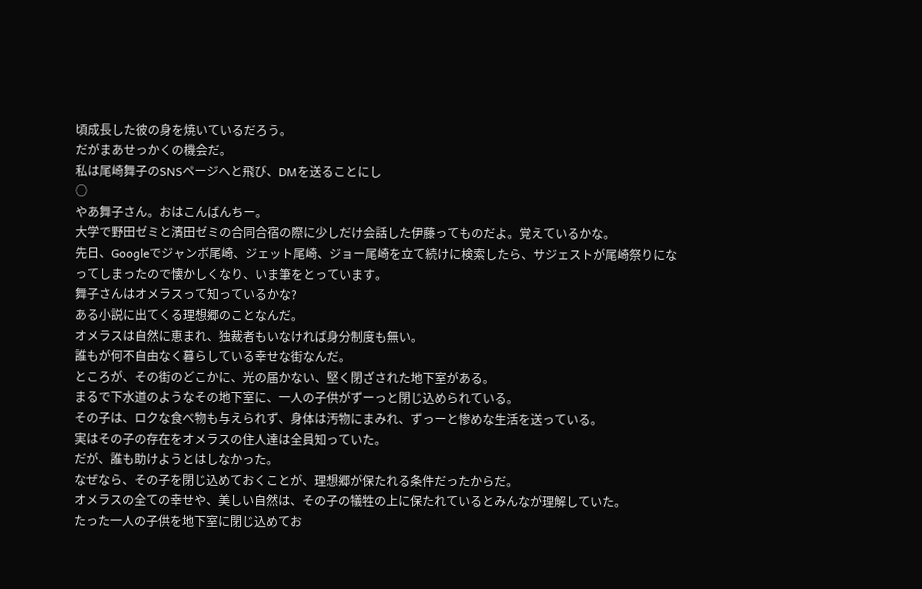頃成長した彼の身を焼いているだろう。
だがまあせっかくの機会だ。
私は尾崎舞子のSNSページへと飛び、DMを送ることにし
○
やあ舞子さん。おはこんばんちー。
大学で野田ゼミと濱田ゼミの合同合宿の際に少しだけ会話した伊藤ってものだよ。覚えているかな。
先日、Googleでジャンボ尾崎、ジェット尾崎、ジョー尾崎を立て続けに検索したら、サジェストが尾崎祭りになってしまったので懐かしくなり、いま筆をとっています。
舞子さんはオメラスって知っているかな?
ある小説に出てくる理想郷のことなんだ。
オメラスは自然に恵まれ、独裁者もいなければ身分制度も無い。
誰もが何不自由なく暮らしている幸せな街なんだ。
ところが、その街のどこかに、光の届かない、堅く閉ざされた地下室がある。
まるで下水道のようなその地下室に、一人の子供がずーっと閉じ込められている。
その子は、ロクな食べ物も与えられず、身体は汚物にまみれ、ずっーと惨めな生活を送っている。
実はその子の存在をオメラスの住人達は全員知っていた。
だが、誰も助けようとはしなかった。
なぜなら、その子を閉じ込めておくことが、理想郷が保たれる条件だったからだ。
オメラスの全ての幸せや、美しい自然は、その子の犠牲の上に保たれているとみんなが理解していた。
たった一人の子供を地下室に閉じ込めてお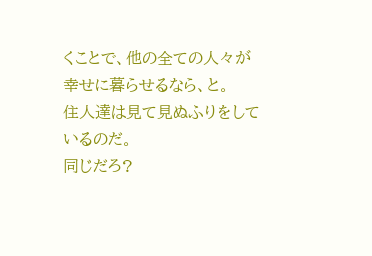くことで、他の全ての人々が幸せに暮らせるなら、と。
住人達は見て見ぬふりをしているのだ。
同じだろ?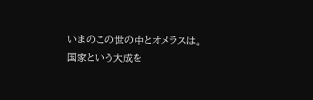いまのこの世の中とオメラスは。
国家という大成を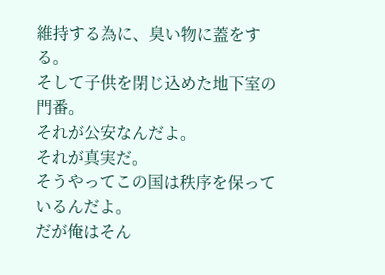維持する為に、臭い物に蓋をする。
そして子供を閉じ込めた地下室の門番。
それが公安なんだよ。
それが真実だ。
そうやってこの国は秩序を保っているんだよ。
だが俺はそん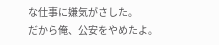な仕事に嫌気がさした。
だから俺、公安をやめたよ。